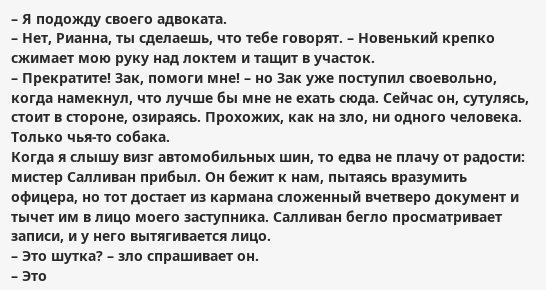– Я подожду своего адвоката.
– Нет, Рианна, ты сделаешь, что тебе говорят. – Новенький крепко сжимает мою руку над локтем и тащит в участок.
– Прекратите! Зак, помоги мне! – но Зак уже поступил своевольно, когда намекнул, что лучше бы мне не ехать сюда. Сейчас он, сутулясь, стоит в стороне, озираясь. Прохожих, как на зло, ни одного человека. Только чья-то собака.
Когда я слышу визг автомобильных шин, то едва не плачу от радости: мистер Салливан прибыл. Он бежит к нам, пытаясь вразумить офицера, но тот достает из кармана сложенный вчетверо документ и тычет им в лицо моего заступника. Салливан бегло просматривает записи, и у него вытягивается лицо.
– Это шутка? – зло спрашивает он.
– Это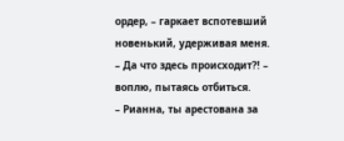ордер, – гаркает вспотевший новенький, удерживая меня.
– Да что здесь происходит?! – воплю, пытаясь отбиться.
– Рианна, ты арестована за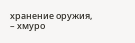хранение оружия, – хмуро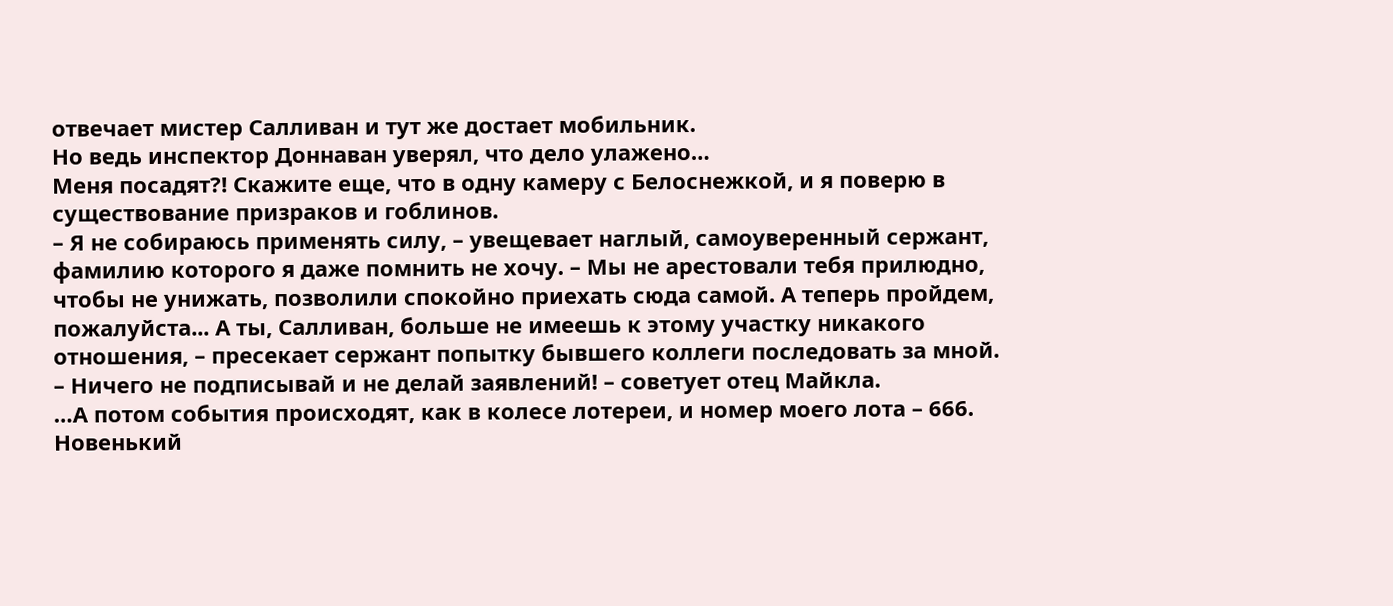отвечает мистер Салливан и тут же достает мобильник.
Но ведь инспектор Доннаван уверял, что дело улажено…
Меня посадят?! Скажите еще, что в одну камеру с Белоснежкой, и я поверю в существование призраков и гоблинов.
– Я не собираюсь применять силу, – увещевает наглый, самоуверенный сержант, фамилию которого я даже помнить не хочу. – Мы не арестовали тебя прилюдно, чтобы не унижать, позволили спокойно приехать сюда самой. А теперь пройдем, пожалуйста... А ты, Салливан, больше не имеешь к этому участку никакого отношения, – пресекает сержант попытку бывшего коллеги последовать за мной.
– Ничего не подписывай и не делай заявлений! – советует отец Майкла.
…А потом события происходят, как в колесе лотереи, и номер моего лота – 666.
Новенький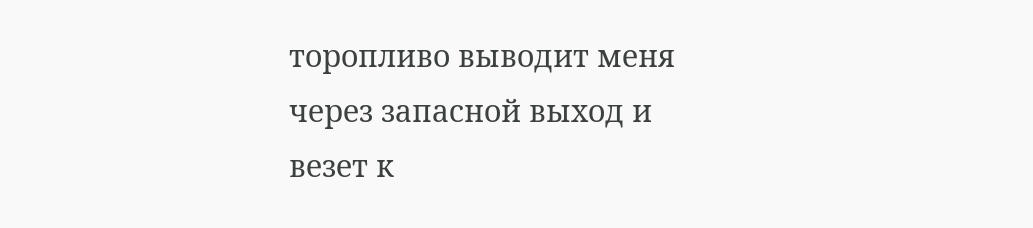торопливо выводит меня через запасной выход и везет к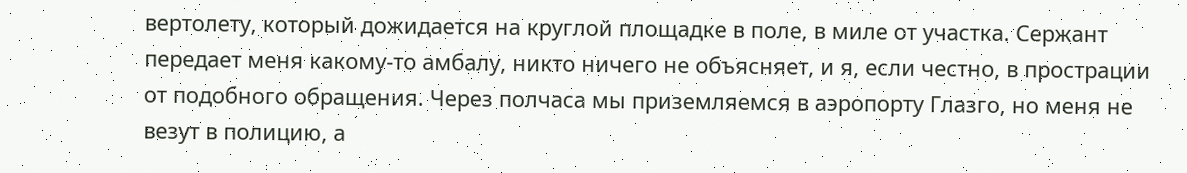вертолету, который дожидается на круглой площадке в поле, в миле от участка. Сержант передает меня какому-то амбалу, никто ничего не объясняет, и я, если честно, в прострации от подобного обращения. Через полчаса мы приземляемся в аэропорту Глазго, но меня не везут в полицию, а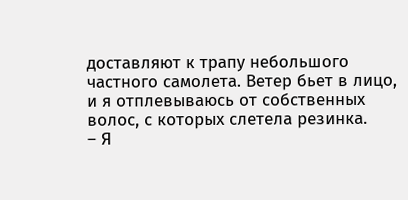доставляют к трапу небольшого частного самолета. Ветер бьет в лицо, и я отплевываюсь от собственных волос, с которых слетела резинка.
– Я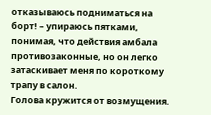отказываюсь подниматься на борт! – упираюсь пятками, понимая, что действия амбала противозаконные, но он легко затаскивает меня по короткому трапу в салон.
Голова кружится от возмущения.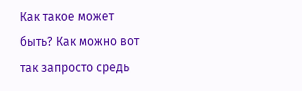Как такое может быть? Как можно вот так запросто средь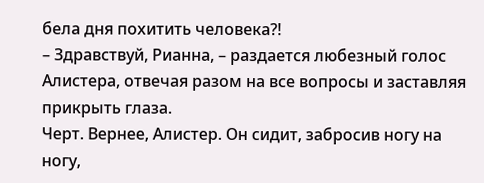бела дня похитить человека?!
– Здравствуй, Рианна, – раздается любезный голос Алистера, отвечая разом на все вопросы и заставляя прикрыть глаза.
Черт. Вернее, Алистер. Он сидит, забросив ногу на ногу,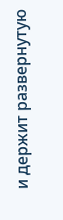и держит развернутую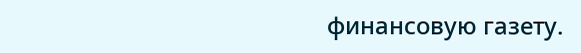финансовую газету.